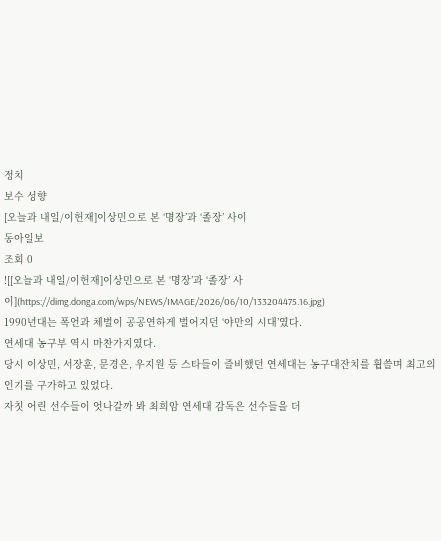정치
보수 성향
[오늘과 내일/이헌재]이상민으로 본 ‘명장’과 ‘졸장’ 사이
동아일보
조회 0
![[오늘과 내일/이헌재]이상민으로 본 ‘명장’과 ‘졸장’ 사이](https://dimg.donga.com/wps/NEWS/IMAGE/2026/06/10/133204475.16.jpg)
1990년대는 폭언과 체벌이 공공연하게 벌어지던 ‘야만의 시대’였다.
연세대 농구부 역시 마찬가지였다.
당시 이상민, 서장훈, 문경은, 우지원 등 스타들이 즐비했던 연세대는 농구대잔치를 휩쓸며 최고의 인기를 구가하고 있었다.
자칫 어린 선수들이 엇나갈까 봐 최희암 연세대 감독은 선수들을 더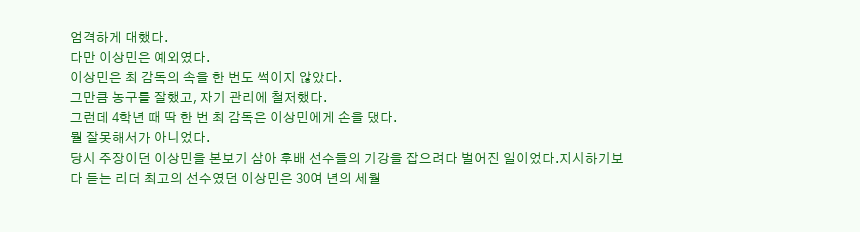엄격하게 대했다.
다만 이상민은 예외였다.
이상민은 최 감독의 속을 한 번도 썩이지 않았다.
그만큼 농구를 잘했고, 자기 관리에 철저했다.
그런데 4학년 때 딱 한 번 최 감독은 이상민에게 손을 댔다.
뭘 잘못해서가 아니었다.
당시 주장이던 이상민을 본보기 삼아 후배 선수들의 기강을 잡으려다 벌어진 일이었다.지시하기보다 듣는 리더 최고의 선수였던 이상민은 30여 년의 세월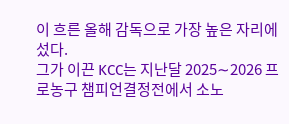이 흐른 올해 감독으로 가장 높은 자리에 섰다.
그가 이끈 KCC는 지난달 2025∼2026 프로농구 챔피언결정전에서 소노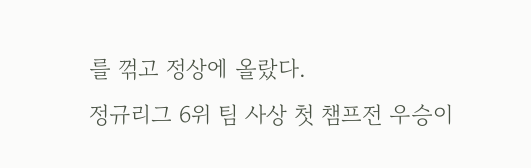를 꺾고 정상에 올랐다.
정규리그 6위 팀 사상 첫 챔프전 우승이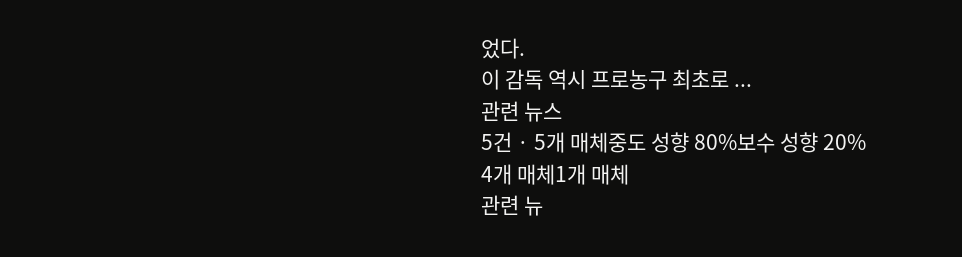었다.
이 감독 역시 프로농구 최초로 ...
관련 뉴스
5건 · 5개 매체중도 성향 80%보수 성향 20%
4개 매체1개 매체
관련 뉴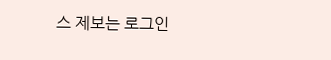스 제보는 로그인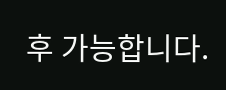후 가능합니다.